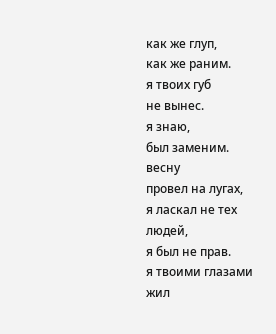как же глуп,
как же раним.
я твоих губ
не вынес.
я знаю,
был заменим.
весну
провел на лугах,
я ласкал не тех людей,
я был не прав.
я твоими глазами жил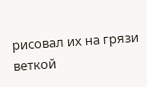рисовал их на грязи
веткой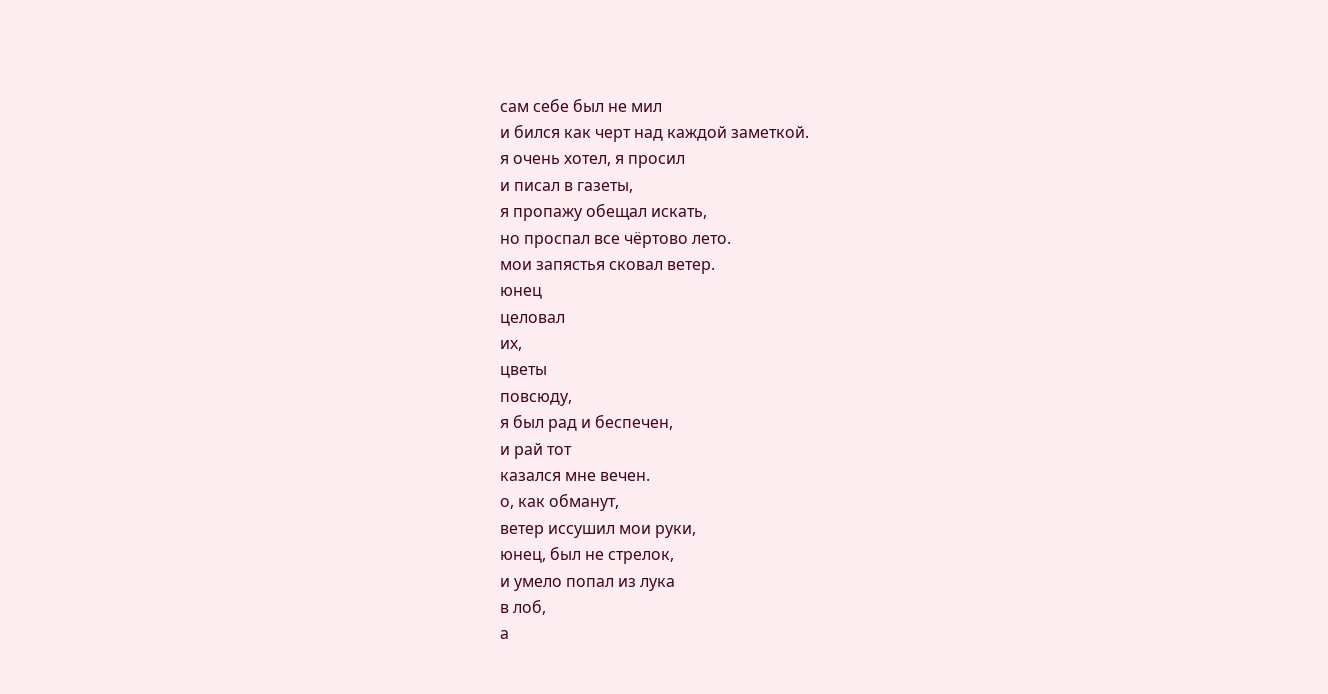сам себе был не мил
и бился как черт над каждой заметкой.
я очень хотел, я просил
и писал в газеты,
я пропажу обещал искать,
но проспал все чёртово лето.
мои запястья сковал ветер.
юнец
целовал
их,
цветы
повсюду,
я был рад и беспечен,
и рай тот
казался мне вечен.
о, как обманут,
ветер иссушил мои руки,
юнец, был не стрелок,
и умело попал из лука
в лоб,
а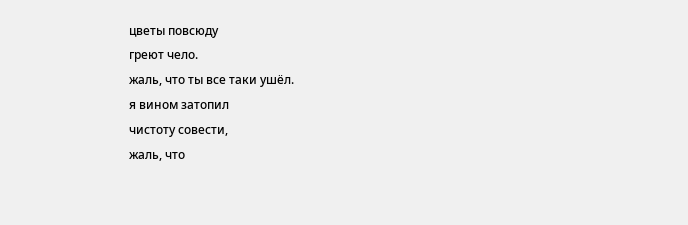цветы повсюду
греют чело.
жаль, что ты все таки ушёл.
я вином затопил
чистоту совести,
жаль, что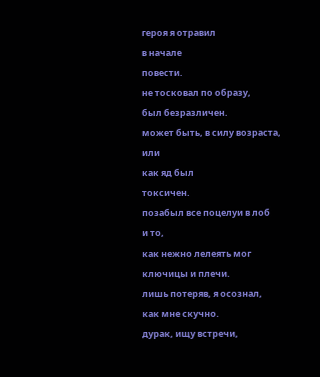героя я отравил
в начале
повести.
не тосковал по образу,
был безразличен.
может быть, в силу возраста,
или
как яд был
токсичен.
позабыл все поцелуи в лоб
и то,
как нежно лелеять мог
ключицы и плечи.
лишь потеряв, я осознал,
как мне скучно.
дурак, ищу встречи,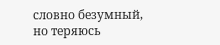словно безумный,
но теряюсь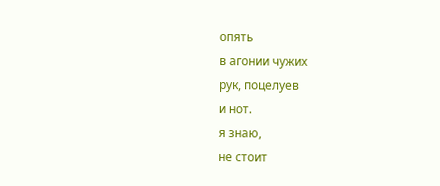опять
в агонии чужих
рук, поцелуев
и нот.
я знаю,
не стоит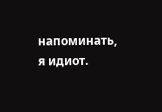напоминать,
я идиот.